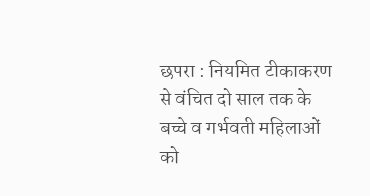छपरा : नियमित टीकाकरण से वंचित दो साल तक के बच्चे व गर्भवती महिलाओं को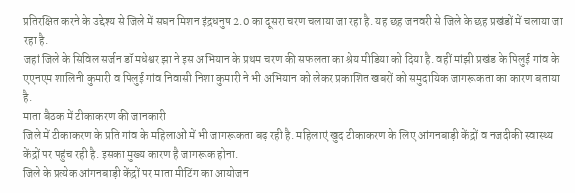प्रतिरक्षित करने के उद्देश्य से जिले में सघन मिशन इंद्रधनुष 2.0 का दूसरा चरण चलाया जा रहा है. यह छह जनवरी से जिले के छह प्रखंडों में चलाया जा रहा है.
जहां जिले के सिविल सर्जन डॉ मधेश्वर झा ने इस अभियान के प्रथम चरण की सफलता का श्रेय मीडिया को दिया है. वहीं मांझी प्रखंड के पिलुई गांव के एएनएम शालिनी कुमारी व पिलुई गांव निवासी निशा कुमारी ने भी अभियान को लेकर प्रकाशित खबरों को समुदायिक जागरूकता का कारण बताया है.
माता बैठक में टीकाकरण की जानकारी
जिले में टीकाकरण के प्रति गांव के महिलाओं में भी जागरूकता बढ़ रही है. महिलाएं खुद टीकाकरण के लिए आंगनबाड़ी केंद्रों व नजदीकी स्वास्थ्य केंद्रों पर पहुंच रही है. इसका मुख्य कारण है जागरूक होना.
जिले के प्रत्येक आंगनबाड़ी केंद्रों पर माता मीटिंग का आयोजन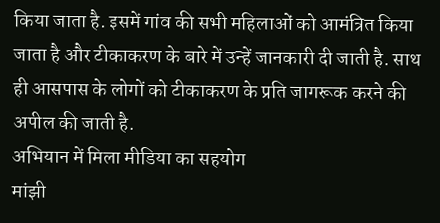किया जाता है. इसमें गांव की सभी महिलाओं को आमंत्रित किया जाता है और टीकाकरण के बारे में उन्हें जानकारी दी जाती है. साथ ही आसपास के लोगों को टीकाकरण के प्रति जागरूक करने की अपील की जाती है.
अभियान में मिला मीडिया का सहयोग
मांझी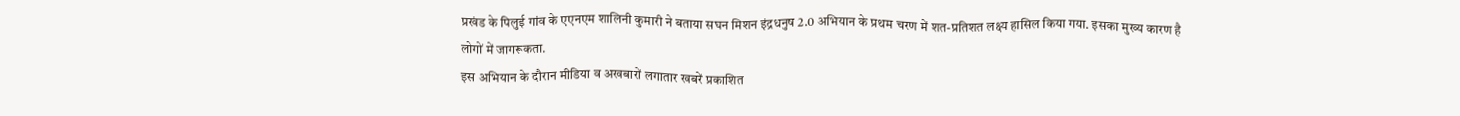प्रखंड के पिलुई गांव के एएनएम शालिनी कुमारी ने बताया सघन मिशन इंद्रधनुष 2.0 अभियान के प्रथम चरण में शत-प्रतिशत लक्ष्य हासिल किया गया. इसका मुख्य कारण है लोगों में जागरूकता.
इस अभियान के दौरान मीडिया व अखबारों लगातार खबरें प्रकाशित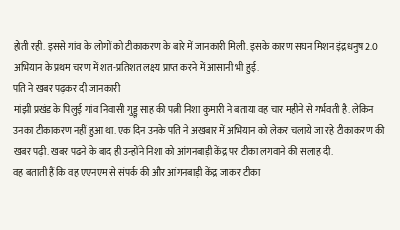होती रही. इससे गांव के लोगों को टीकाकरण के बारे में जानकारी मिली. इसके कारण सघन मिशन इंद्रधनुष 2.0 अभियान के प्रथम चरण में शत-प्रतिशत लक्ष्य प्राप्त करने में आसानी भी हुई.
पति ने खबर पढ़कर दी जानकारी
मांझी प्रखंड के पिलुई गांव निवासी गुड्डू साह की पत्नी निशा कुमारी ने बताया वह चार महीने से गर्भवती है. लेकिन उनका टीकाकरण नहीं हुआ था. एक दिन उनके पति ने अखबार में अभियान को लेकर चलाये जा रहे टीकाकरण की खबर पढ़ी. खबर पढने के बाद ही उन्होंने निशा को आंगनबाड़ी केंद्र पर टीका लगवाने की सलाह दी.
वह बताती हैं कि वह एएनएम से संपर्क की और आंगनबाड़ी केंद्र जाकर टीका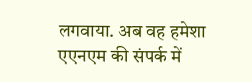लगवाया. अब वह हमेशा एएनएम की संपर्क में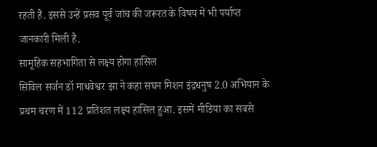रहती है. इससे उन्हें प्रसव पूर्व जांच की जरूरत के विषय में भी पर्याप्त जानकारी मिली है.
सामूहिक सहभागिता से लक्ष्य होगा हासिल
सिविल सर्जन डॉ माधवेश्वर झा ने कहा सघन मिशन इंद्रधनुष 2.0 अभियान के प्रथम चरण में 112 प्रतिशत लक्ष्य हासिल हुआ. इसमें मीडिया का सबसे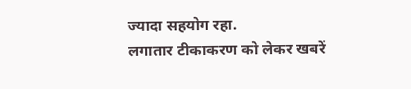ज्यादा सहयोग रहा.
लगातार टीकाकरण को लेकर खबरें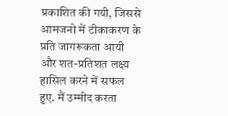प्रकाशित की गयी, जिससे आमजनो में टीकाकरण के प्रति जागरूकता आयी और शत-प्रतिशत लक्ष्य हासिल करने में सफल हुए. मैं उम्मीद करता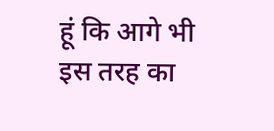हूं कि आगे भी इस तरह का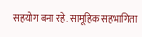सहयोग बना रहे. सामूहिक सहभागिता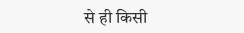से ही किसी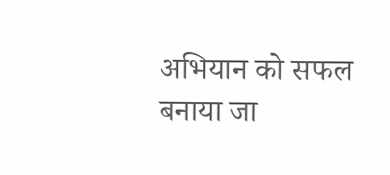अभियान को सफल बनाया जा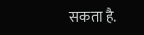सकता है.